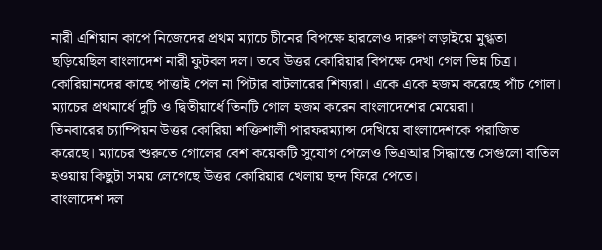নারী এশিয়ান কাপে নিজেদের প্রথম ম্যাচে চীনের বিপক্ষে হারলেও দারুণ লড়াইয়ে মুগ্ধতা ছড়িয়েছিল বাংলাদেশ নারী ফুটবল দল। তবে উত্তর কোরিয়ার বিপক্ষে দেখা গেল ভিন্ন চিত্র। কোরিয়ানদের কাছে পাত্তাই পেল না পিটার বাটলারের শিষ্যরা। একে একে হজম করেছে পাঁচ গোল। ম্যাচের প্রথমার্ধে দুটি ও দ্বিতীয়ার্ধে তিনটি গোল হজম করেন বাংলাদেশের মেয়েরা।
তিনবারের চ্যাম্পিয়ন উত্তর কোরিয়া শক্তিশালী পারফরম্যান্স দেখিয়ে বাংলাদেশকে পরাজিত করেছে। ম্যাচের শুরুতে গোলের বেশ কয়েকটি সুযোগ পেলেও ভিএআর সিদ্ধান্তে সেগুলো বাতিল হওয়ায় কিছুটা সময় লেগেছে উত্তর কোরিয়ার খেলায় ছন্দ ফিরে পেতে।
বাংলাদেশ দল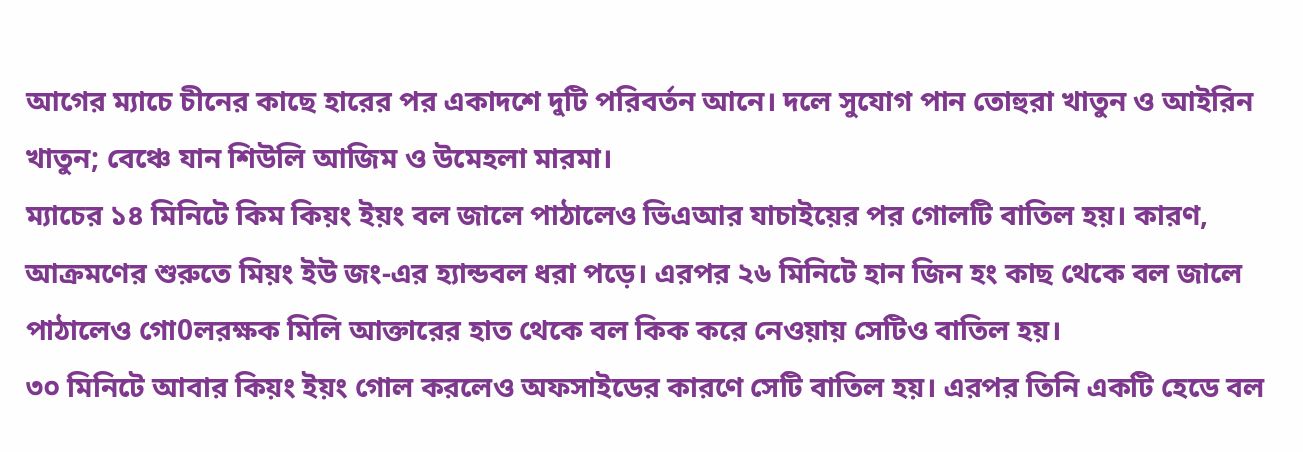আগের ম্যাচে চীনের কাছে হারের পর একাদশে দুটি পরিবর্তন আনে। দলে সুযোগ পান তোহুরা খাতুন ও আইরিন খাতুন; বেঞ্চে যান শিউলি আজিম ও উমেহলা মারমা।
ম্যাচের ১৪ মিনিটে কিম কিয়ং ইয়ং বল জালে পাঠালেও ভিএআর যাচাইয়ের পর গোলটি বাতিল হয়। কারণ, আক্রমণের শুরুতে মিয়ং ইউ জং-এর হ্যান্ডবল ধরা পড়ে। এরপর ২৬ মিনিটে হান জিন হং কাছ থেকে বল জালে পাঠালেও গো0লরক্ষক মিলি আক্তারের হাত থেকে বল কিক করে নেওয়ায় সেটিও বাতিল হয়।
৩০ মিনিটে আবার কিয়ং ইয়ং গোল করলেও অফসাইডের কারণে সেটি বাতিল হয়। এরপর তিনি একটি হেডে বল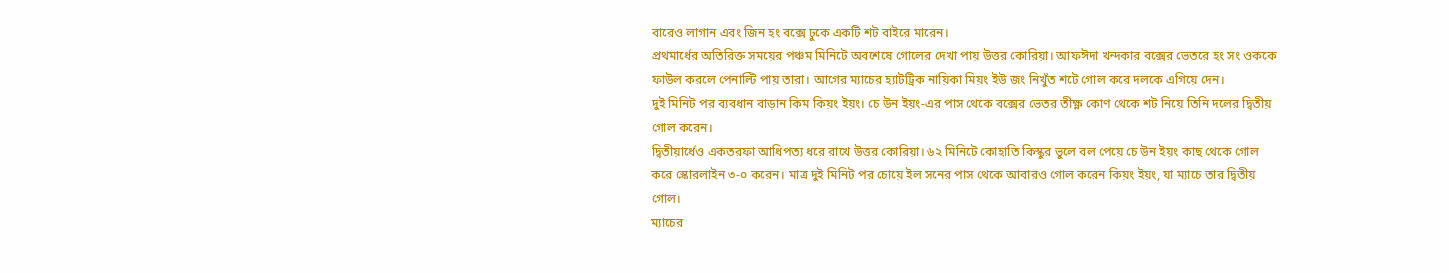বারেও লাগান এবং জিন হং বক্সে ঢুকে একটি শট বাইরে মারেন।
প্রথমার্ধের অতিরিক্ত সময়ের পঞ্চম মিনিটে অবশেষে গোলের দেখা পায় উত্তর কোরিয়া। আফঈদা খন্দকার বক্সের ভেতরে হং সং ওককে ফাউল করলে পেনাল্টি পায় তারা। আগের ম্যাচের হ্যাটট্রিক নায়িকা মিয়ং ইউ জং নিখুঁত শটে গোল করে দলকে এগিয়ে দেন।
দুই মিনিট পর ব্যবধান বাড়ান কিম কিয়ং ইয়ং। চে উন ইয়ং-এর পাস থেকে বক্সের ভেতর তীক্ষ্ণ কোণ থেকে শট নিয়ে তিনি দলের দ্বিতীয় গোল করেন।
দ্বিতীয়ার্ধেও একতরফা আধিপত্য ধরে রাখে উত্তর কোরিয়া। ৬২ মিনিটে কোহাতি কিস্কুর ভুলে বল পেয়ে চে উন ইয়ং কাছ থেকে গোল করে স্কোরলাইন ৩-০ করেন। মাত্র দুই মিনিট পর চোয়ে ইল সনের পাস থেকে আবারও গোল করেন কিয়ং ইয়ং, যা ম্যাচে তার দ্বিতীয় গোল।
ম্যাচের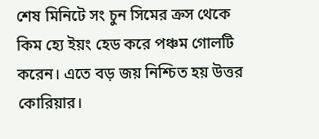শেষ মিনিটে সং চুন সিমের ক্রস থেকে কিম হ্যে ইয়ং হেড করে পঞ্চম গোলটি করেন। এতে বড় জয় নিশ্চিত হয় উত্তর কোরিয়ার।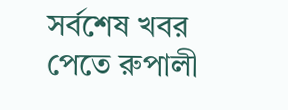সর্বশেষ খবর পেতে রুপালী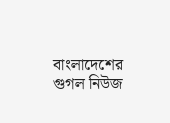বাংলাদেশের গুগল নিউজ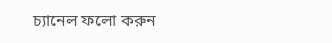চ্যানেল ফলো করুন